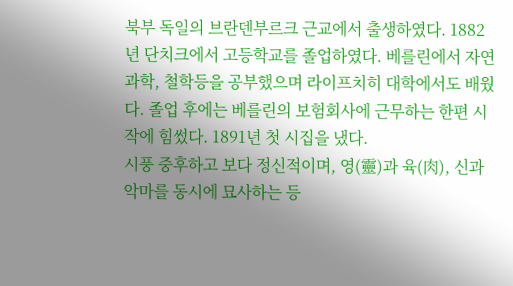북부 독일의 브란덴부르크 근교에서 출생하였다. 1882년 단치크에서 고등학교를 졸업하였다. 베를린에서 자연과학, 철학등을 공부했으며 라이프치히 대학에서도 배웠다. 졸업 후에는 베를린의 보험회사에 근무하는 한편 시작에 힘썼다. 1891년 첫 시집을 냈다.
시풍 중후하고 보다 정신적이며, 영(靈)과 육(肉), 신과 악마를 동시에 묘사하는 등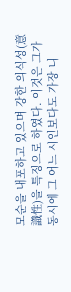모순을 내포하고 있으며 강한 의식성(意識性)을 특징으로 하였다. 이것은 그가 동시에 그 어느 시인보다도 가장 니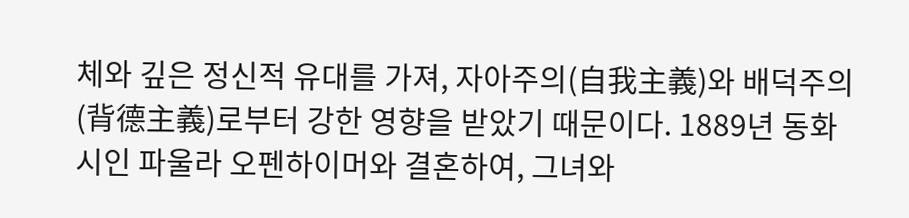체와 깊은 정신적 유대를 가져, 자아주의(自我主義)와 배덕주의(背德主義)로부터 강한 영향을 받았기 때문이다. 1889년 동화시인 파울라 오펜하이머와 결혼하여, 그녀와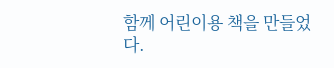함께 어린이용 책을 만들었다.